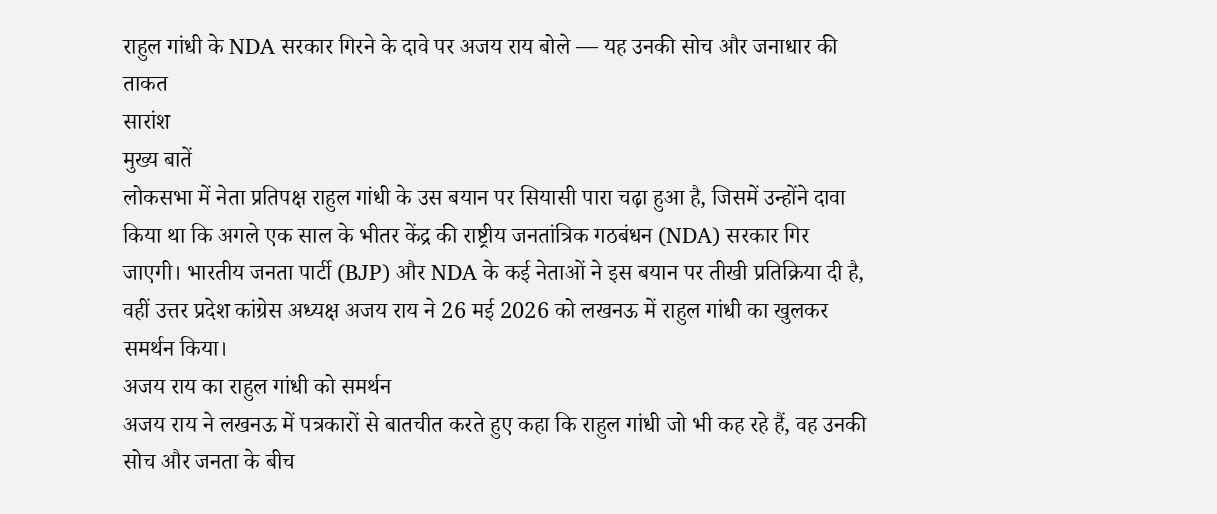राहुल गांधी के NDA सरकार गिरने के दावे पर अजय राय बोले — यह उनकी सोच और जनाधार की ताकत
सारांश
मुख्य बातें
लोकसभा में नेता प्रतिपक्ष राहुल गांधी के उस बयान पर सियासी पारा चढ़ा हुआ है, जिसमें उन्होंने दावा किया था कि अगले एक साल के भीतर केंद्र की राष्ट्रीय जनतांत्रिक गठबंधन (NDA) सरकार गिर जाएगी। भारतीय जनता पार्टी (BJP) और NDA के कई नेताओं ने इस बयान पर तीखी प्रतिक्रिया दी है, वहीं उत्तर प्रदेश कांग्रेस अध्यक्ष अजय राय ने 26 मई 2026 को लखनऊ में राहुल गांधी का खुलकर समर्थन किया।
अजय राय का राहुल गांधी को समर्थन
अजय राय ने लखनऊ में पत्रकारों से बातचीत करते हुए कहा कि राहुल गांधी जो भी कह रहे हैं, वह उनकी सोच और जनता के बीच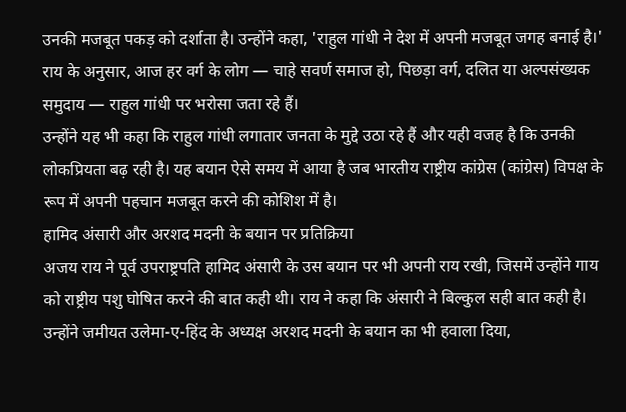उनकी मजबूत पकड़ को दर्शाता है। उन्होंने कहा, 'राहुल गांधी ने देश में अपनी मजबूत जगह बनाई है।' राय के अनुसार, आज हर वर्ग के लोग — चाहे सवर्ण समाज हो, पिछड़ा वर्ग, दलित या अल्पसंख्यक समुदाय — राहुल गांधी पर भरोसा जता रहे हैं।
उन्होंने यह भी कहा कि राहुल गांधी लगातार जनता के मुद्दे उठा रहे हैं और यही वजह है कि उनकी लोकप्रियता बढ़ रही है। यह बयान ऐसे समय में आया है जब भारतीय राष्ट्रीय कांग्रेस (कांग्रेस) विपक्ष के रूप में अपनी पहचान मजबूत करने की कोशिश में है।
हामिद अंसारी और अरशद मदनी के बयान पर प्रतिक्रिया
अजय राय ने पूर्व उपराष्ट्रपति हामिद अंसारी के उस बयान पर भी अपनी राय रखी, जिसमें उन्होंने गाय को राष्ट्रीय पशु घोषित करने की बात कही थी। राय ने कहा कि अंसारी ने बिल्कुल सही बात कही है। उन्होंने जमीयत उलेमा-ए-हिंद के अध्यक्ष अरशद मदनी के बयान का भी हवाला दिया,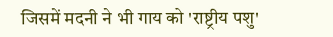जिसमें मदनी ने भी गाय को 'राष्ट्रीय पशु'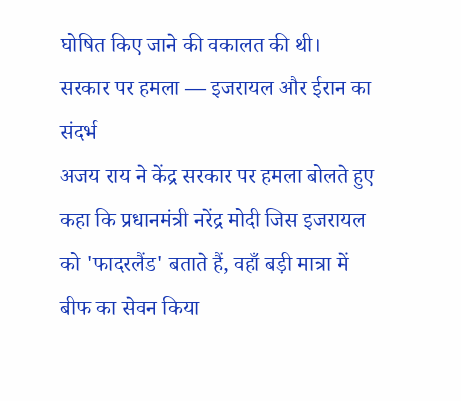घोषित किए जाने की वकालत की थी।
सरकार पर हमला — इजरायल और ईरान का संदर्भ
अजय राय ने केंद्र सरकार पर हमला बोलते हुए कहा कि प्रधानमंत्री नरेंद्र मोदी जिस इजरायल को 'फादरलैंड' बताते हैं, वहाँ बड़ी मात्रा में बीफ का सेवन किया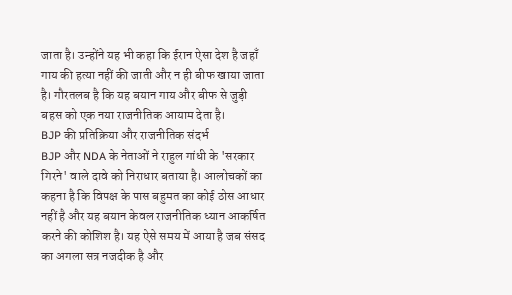जाता है। उन्होंने यह भी कहा कि ईरान ऐसा देश है जहाँ गाय की हत्या नहीं की जाती और न ही बीफ खाया जाता है। गौरतलब है कि यह बयान गाय और बीफ से जुड़ी बहस को एक नया राजनीतिक आयाम देता है।
BJP की प्रतिक्रिया और राजनीतिक संदर्भ
BJP और NDA के नेताओं ने राहुल गांधी के 'सरकार गिरने' वाले दावे को निराधार बताया है। आलोचकों का कहना है कि विपक्ष के पास बहुमत का कोई ठोस आधार नहीं है और यह बयान केवल राजनीतिक ध्यान आकर्षित करने की कोशिश है। यह ऐसे समय में आया है जब संसद का अगला सत्र नजदीक है और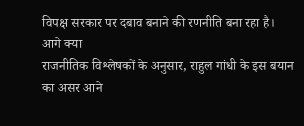विपक्ष सरकार पर दबाव बनाने की रणनीति बना रहा है।
आगे क्या
राजनीतिक विश्लेषकों के अनुसार, राहुल गांधी के इस बयान का असर आने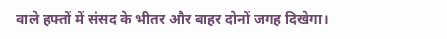वाले हफ्तों में संसद के भीतर और बाहर दोनों जगह दिखेगा।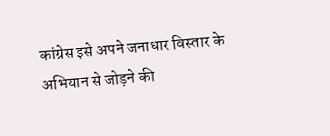कांग्रेस इसे अपने जनाधार विस्तार के अभियान से जोड़ने की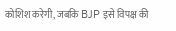कोशिश करेगी, जबकि BJP इसे विपक्ष की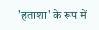'हताशा' के रूप में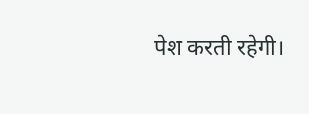पेश करती रहेगी।